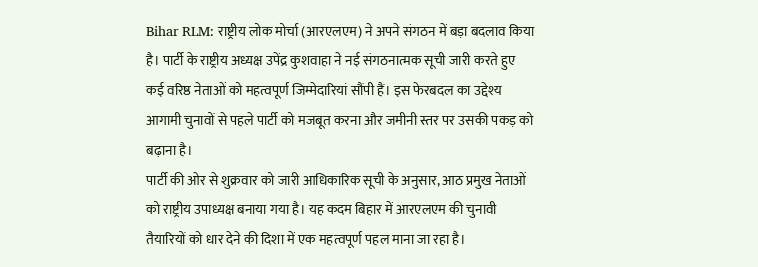Bihar RLM: राष्ट्रीय लोक मोर्चा (आरएलएम) ने अपने संगठन में बड़ा बदलाव किया है। पार्टी के राष्ट्रीय अध्यक्ष उपेंद्र कुशवाहा ने नई संगठनात्मक सूची जारी करते हुए कई वरिष्ठ नेताओं को महत्वपूर्ण जिम्मेदारियां सौंपी हैं। इस फेरबदल का उद्देश्य आगामी चुनावों से पहले पार्टी को मजबूत करना और जमीनी स्तर पर उसकी पकड़ को बढ़ाना है।
पार्टी की ओर से शुक्रवार को जारी आधिकारिक सूची के अनुसार, आठ प्रमुख नेताओं को राष्ट्रीय उपाध्यक्ष बनाया गया है। यह कदम बिहार में आरएलएम की चुनावी तैयारियों को धार देने की दिशा में एक महत्वपूर्ण पहल माना जा रहा है।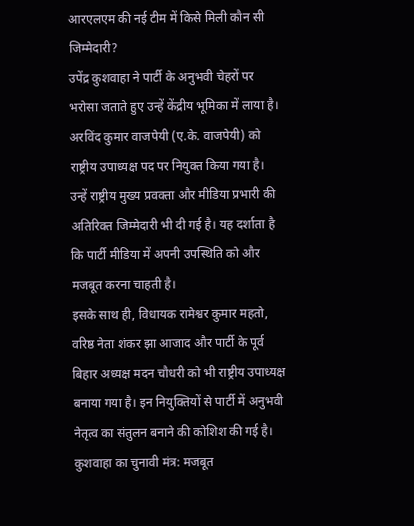आरएलएम की नई टीम में किसे मिली कौन सी जिम्मेदारी?
उपेंद्र कुशवाहा ने पार्टी के अनुभवी चेहरों पर भरोसा जताते हुए उन्हें केंद्रीय भूमिका में लाया है। अरविंद कुमार वाजपेयी (ए.के. वाजपेयी) को राष्ट्रीय उपाध्यक्ष पद पर नियुक्त किया गया है। उन्हें राष्ट्रीय मुख्य प्रवक्ता और मीडिया प्रभारी की अतिरिक्त जिम्मेदारी भी दी गई है। यह दर्शाता है कि पार्टी मीडिया में अपनी उपस्थिति को और मजबूत करना चाहती है।
इसके साथ ही, विधायक रामेश्वर कुमार महतो, वरिष्ठ नेता शंकर झा आजाद और पार्टी के पूर्व बिहार अध्यक्ष मदन चौधरी को भी राष्ट्रीय उपाध्यक्ष बनाया गया है। इन नियुक्तियों से पार्टी में अनुभवी नेतृत्व का संतुलन बनाने की कोशिश की गई है।
कुशवाहा का चुनावी मंत्र: मजबूत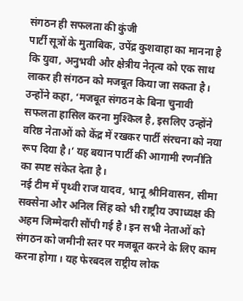संगठन ही सफलता की कुंजी
पार्टी सूत्रों के मुताबिक, उपेंद्र कुशवाहा का मानना है कि युवा, अनुभवी और क्षेत्रीय नेतृत्व को एक साथ लाकर ही संगठन को मजबूत किया जा सकता है। उन्होंने कहा, ‘मजबूत संगठन के बिना चुनावी सफलता हासिल करना मुश्किल है, इसलिए उन्होंने वरिष्ठ नेताओं को केंद्र में रखकर पार्टी संरचना को नया रूप दिया है।’ यह बयान पार्टी की आगामी रणनीति का स्पष्ट संकेत देता है।
नई टीम में पृथ्वी राज यादव, भानू श्रीनिवासन, सीमा सक्सेना और अनिल सिंह को भी राष्ट्रीय उपाध्यक्ष की अहम जिम्मेदारी सौंपी गई है। इन सभी नेताओं को संगठन को जमीनी स्तर पर मजबूत करने के लिए काम करना होगा। यह फेरबदल राष्ट्रीय लोक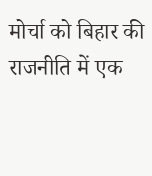मोर्चा को बिहार की राजनीति में एक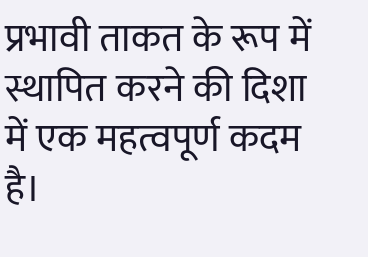प्रभावी ताकत के रूप में स्थापित करने की दिशा में एक महत्वपूर्ण कदम है।